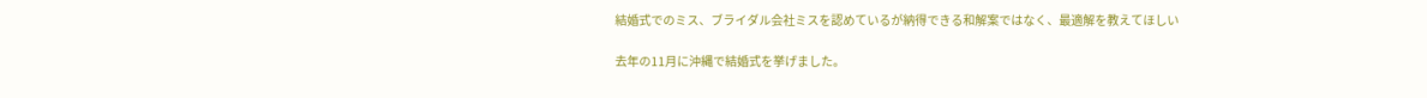結婚式でのミス、ブライダル会社ミスを認めているが納得できる和解案ではなく、最適解を教えてほしい

去年の11月に沖縄で結婚式を挙げました。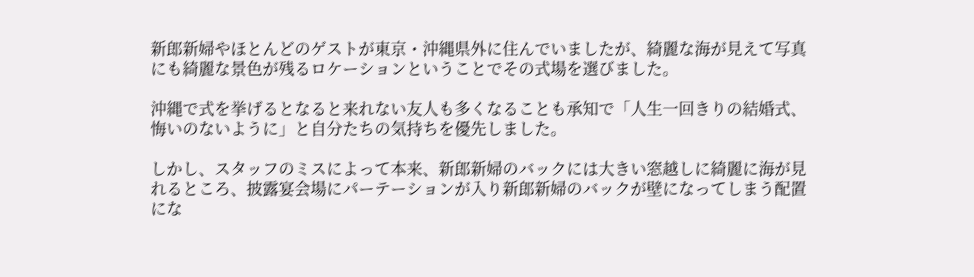新郎新婦やほとんどのゲストが東京・沖縄県外に住んでいましたが、綺麗な海が見えて写真にも綺麗な景色が残るロケーションということでその式場を選びました。

沖縄で式を挙げるとなると来れない友人も多くなることも承知で「人生一回きりの結婚式、悔いのないように」と自分たちの気持ちを優先しました。

しかし、スタッフのミスによって本来、新郎新婦のバックには大きい窓越しに綺麗に海が見れるところ、披露宴会場にパーテーションが入り新郎新婦のバックが壁になってしまう配置にな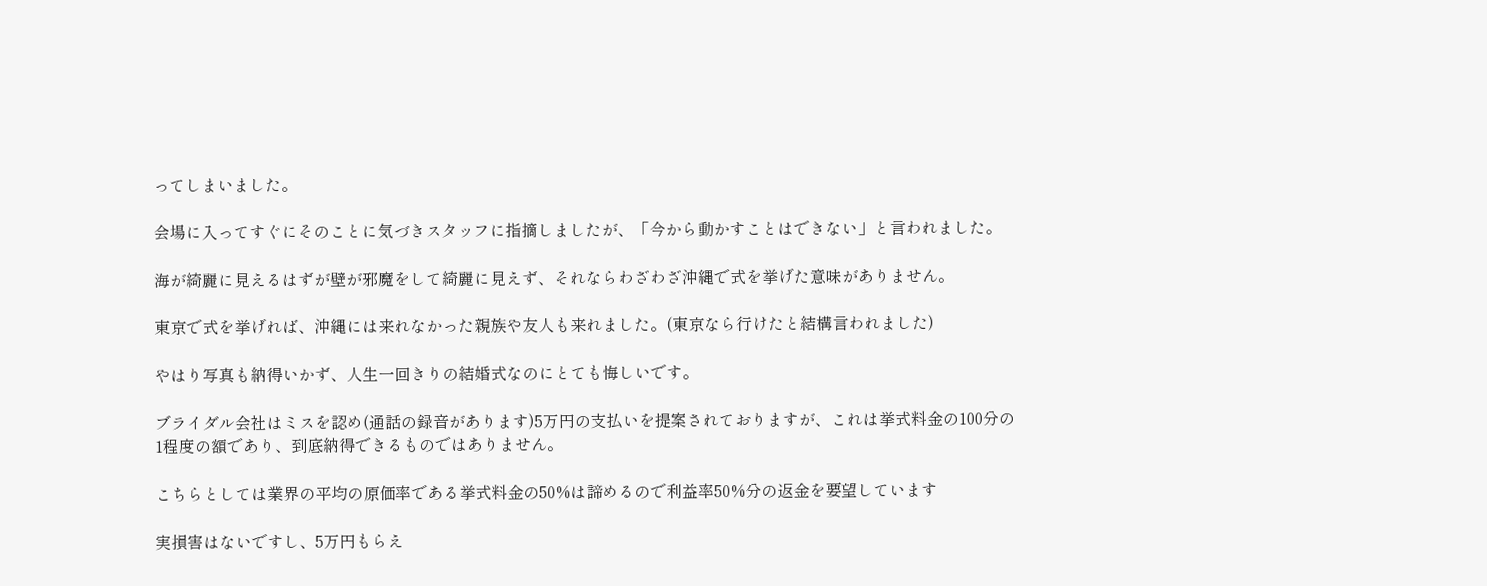ってしまいました。

会場に入ってすぐにそのことに気づきスタッフに指摘しましたが、「今から動かすことはできない」と言われました。

海が綺麗に見えるはずが壁が邪魔をして綺麗に見えず、それならわざわざ沖縄で式を挙げた意味がありません。

東京で式を挙げれば、沖縄には来れなかった親族や友人も来れました。(東京なら行けたと結構言われました)

やはり写真も納得いかず、人生一回きりの結婚式なのにとても悔しいです。

ブライダル会社はミスを認め(通話の録音があります)5万円の支払いを提案されておりますが、これは挙式料金の100分の1程度の額であり、到底納得できるものではありません。

こちらとしては業界の平均の原価率である挙式料金の50%は諦めるので利益率50%分の返金を要望しています

実損害はないですし、5万円もらえ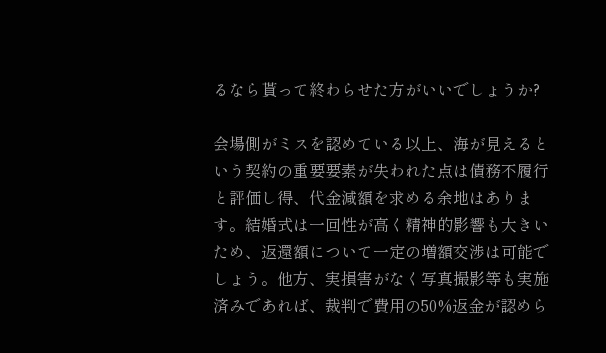るなら貰って終わらせた方がいいでしょうか?

会場側がミスを認めている以上、海が見えるという契約の重要要素が失われた点は債務不履行と評価し得、代金減額を求める余地はあります。結婚式は一回性が高く精神的影響も大きいため、返還額について一定の増額交渉は可能でしょう。他方、実損害がなく写真撮影等も実施済みであれば、裁判で費用の50%返金が認めら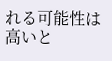れる可能性は高いと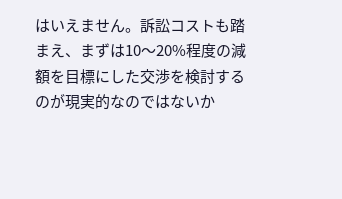はいえません。訴訟コストも踏まえ、まずは10〜20%程度の減額を目標にした交渉を検討するのが現実的なのではないか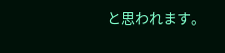と思われます。